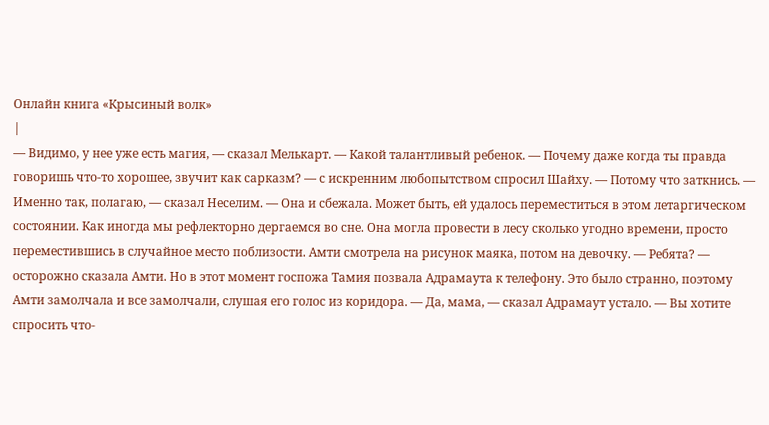Онлайн книга «Крысиный волк»
|
— Видимо, у нее уже есть магия, — сказал Мелькарт. — Какой талантливый ребенок. — Почему даже когда ты правда говоришь что-то хорошее, звучит как сарказм? — с искренним любопытством спросил Шайху. — Потому что заткнись. — Именно так, полагаю, — сказал Неселим. — Она и сбежала. Может быть, ей удалось переместиться в этом летаргическом состоянии. Как иногда мы рефлекторно дергаемся во сне. Она могла провести в лесу сколько угодно времени, просто переместившись в случайное место поблизости. Амти смотрела на рисунок маяка, потом на девочку. — Ребята? — осторожно сказала Амти. Но в этот момент госпожа Тамия позвала Адрамаута к телефону. Это было странно, поэтому Амти замолчала и все замолчали, слушая его голос из коридора. — Да, мама, — сказал Адрамаут устало. — Вы хотите спросить что-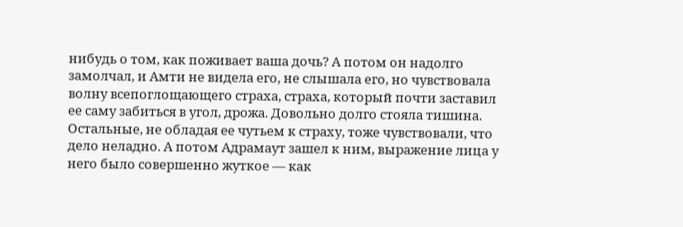нибудь о том, как поживает ваша дочь? А потом он надолго замолчал, и Амти не видела его, не слышала его, но чувствовала волну всепоглощающего страха, страха, который почти заставил ее саму забиться в угол, дрожа. Довольно долго стояла тишина. Остальные, не обладая ее чутьем к страху, тоже чувствовали, что дело неладно. А потом Адрамаут зашел к ним, выражение лица у него было совершенно жуткое — как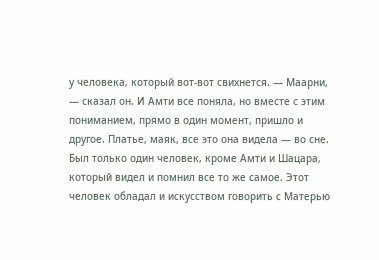у человека, который вот-вот свихнется. — Маарни, — сказал он. И Амти все поняла, но вместе с этим пониманием, прямо в один момент, пришло и другое. Платье, маяк, все это она видела — во сне. Был только один человек, кроме Амти и Шацара, который видел и помнил все то же самое. Этот человек обладал и искусством говорить с Матерью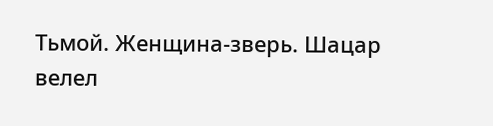Тьмой. Женщина-зверь. Шацар велел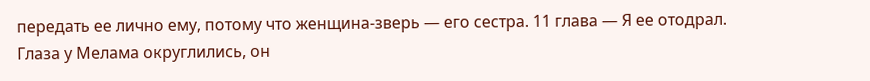передать ее лично ему, потому что женщина-зверь — его сестра. 11 глава — Я ее отодрал. Глаза у Мелама округлились, он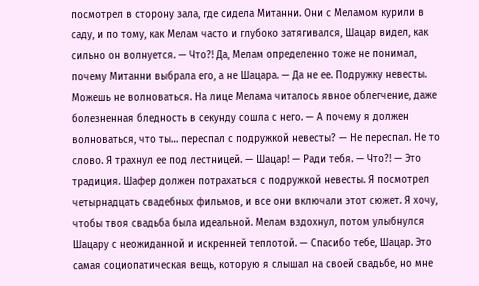посмотрел в сторону зала, где сидела Митанни. Они с Меламом курили в саду, и по тому, как Мелам часто и глубоко затягивался, Шацар видел, как сильно он волнуется. — Что?! Да, Мелам определенно тоже не понимал, почему Митанни выбрала его, а не Шацара. — Да не ее. Подружку невесты. Можешь не волноваться. На лице Мелама читалось явное облегчение, даже болезненная бледность в секунду сошла с него. — А почему я должен волноваться, что ты… переспал с подружкой невесты? — Не переспал. Не то слово. Я трахнул ее под лестницей. — Шацар! — Ради тебя. — Что?! — Это традиция. Шафер должен потрахаться с подружкой невесты. Я посмотрел четырнадцать свадебных фильмов, и все они включали этот сюжет. Я хочу, чтобы твоя свадьба была идеальной. Мелам вздохнул, потом улыбнулся Шацару с неожиданной и искренней теплотой. — Спасибо тебе, Шацар. Это самая социопатическая вещь, которую я слышал на своей свадьбе, но мне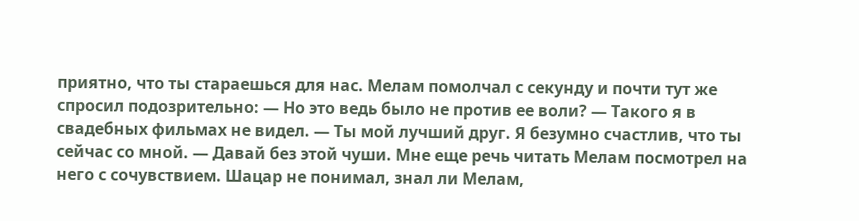приятно, что ты стараешься для нас. Мелам помолчал с секунду и почти тут же спросил подозрительно: — Но это ведь было не против ее воли? — Такого я в свадебных фильмах не видел. — Ты мой лучший друг. Я безумно счастлив, что ты сейчас со мной. — Давай без этой чуши. Мне еще речь читать Мелам посмотрел на него с сочувствием. Шацар не понимал, знал ли Мелам,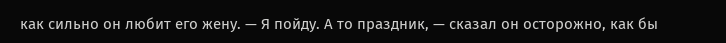как сильно он любит его жену. — Я пойду. А то праздник, — сказал он осторожно, как бы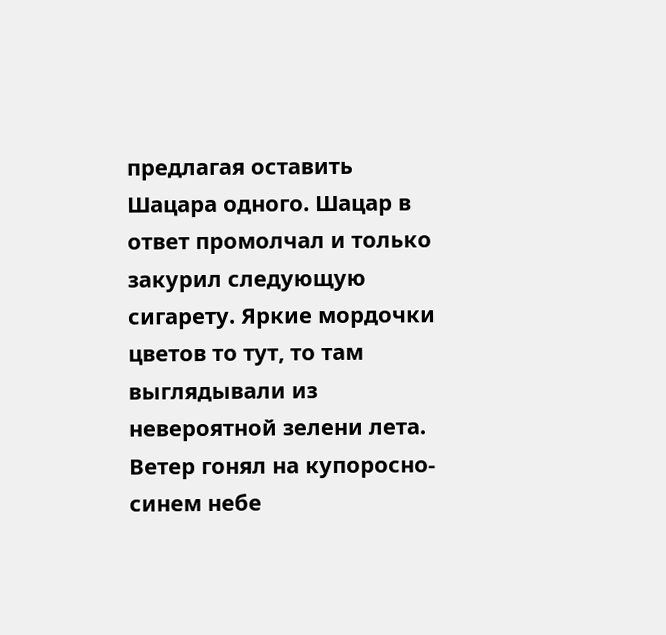предлагая оставить Шацара одного. Шацар в ответ промолчал и только закурил следующую сигарету. Яркие мордочки цветов то тут, то там выглядывали из невероятной зелени лета. Ветер гонял на купоросно-синем небе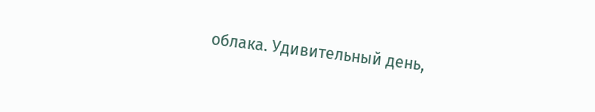облака. Удивительный день,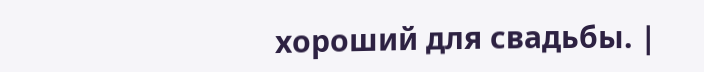хороший для свадьбы. |